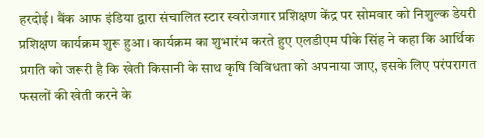हरदोई। बैंक आफ इंडिया द्वारा संचालित स्टार स्वरोजगार प्रशिक्षण केंद्र पर सोमवार को निशुल्क डेयरी प्रशिक्षण कार्यक्रम शुरू हुआ। कार्यक्रम का शुभारंभ करते हुए एलडीएम पीके सिंह ने कहा कि आर्थिक प्रगति को जरूरी है कि खेती किसानी के साथ कृषि विविधता को अपनाया जाए, इसके लिए परंपरागत फसलों की खेती करने के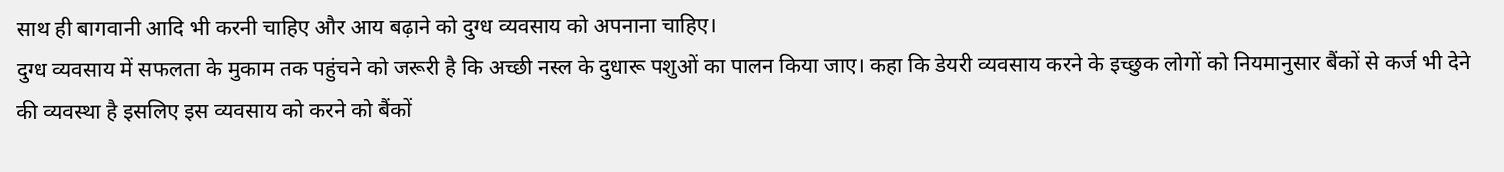साथ ही बागवानी आदि भी करनी चाहिए और आय बढ़ाने को दुग्ध व्यवसाय को अपनाना चाहिए।
दुग्ध व्यवसाय में सफलता के मुकाम तक पहुंचने को जरूरी है कि अच्छी नस्ल के दुधारू पशुओं का पालन किया जाए। कहा कि डेयरी व्यवसाय करने के इच्छुक लोगों को नियमानुसार बैंकों से कर्ज भी देने की व्यवस्था है इसलिए इस व्यवसाय को करने को बैंकों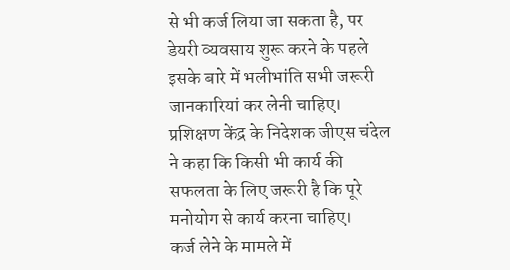से भी कर्ज लिया जा सकता है, पर डेयरी व्यवसाय शुरू करने के पहले इसके बारे में भलीभांति सभी जरूरी जानकारियां कर लेनी चाहिए। प्रशिक्षण केंद्र के निदेशक जीएस चंदेल ने कहा कि किसी भी कार्य की सफलता के लिए जरूरी है कि पूरे मनोयोग से कार्य करना चाहिए।
कर्ज लेने के मामले में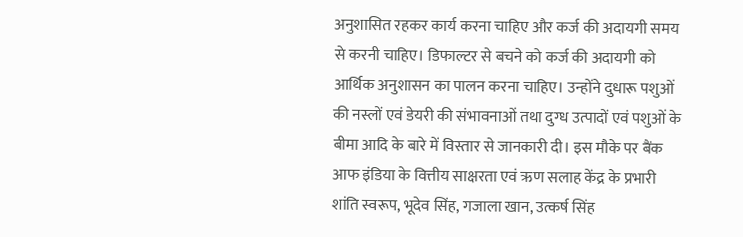अनुशासित रहकर कार्य करना चाहिए और कर्ज की अदायगी समय से करनी चाहिए। डिफाल्टर से बचने को कर्ज की अदायगी को आर्थिक अनुशासन का पालन करना चाहिए। उन्होंने दुधारू पशुओं की नस्लों एवं डेयरी की संभावनाओं तथा दुग्ध उत्पादों एवं पशुओं के बीमा आदि के बारे में विस्तार से जानकारी दी। इस मौके पर बैंक आफ इंडिया के वित्तीय साक्षरता एवं ऋण सलाह केंद्र के प्रभारी शांति स्वरूप, भूदेव सिंह, गजाला खान, उत्कर्ष सिंह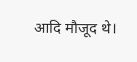आदि मौजूद थे।